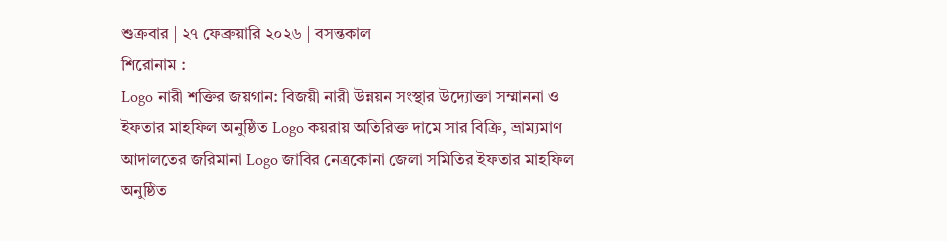শুক্রবার | ২৭ ফেব্রুয়ারি ২০২৬ | বসন্তকাল
শিরোনাম :
Logo নারী শক্তির জয়গান: বিজয়ী নারী উন্নয়ন সংস্থার উদ্যোক্তা সম্মাননা ও ইফতার মাহফিল অনুষ্ঠিত Logo কয়রায় অতিরিক্ত দামে সার বিক্রি, ভ্রাম্যমাণ আদালতের জরিমানা Logo জাবির নেত্রকোনা জেলা সমিতির ইফতার মাহফিল অনুষ্ঠিত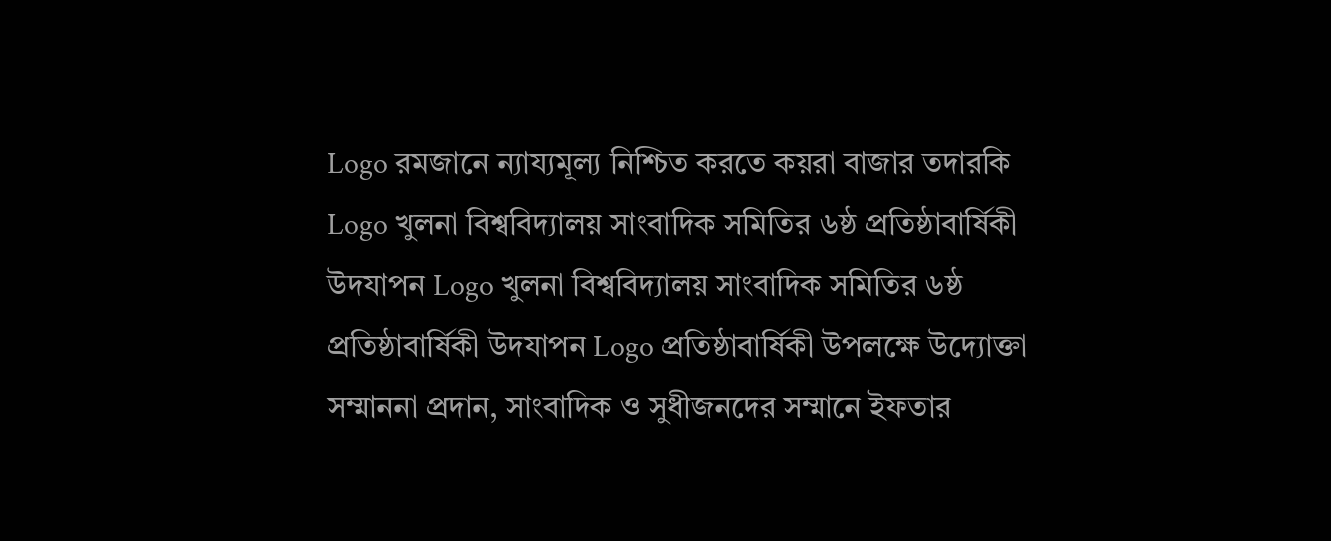Logo রমজানে ন্যায্যমূল্য নিশ্চিত করতে কয়রা বাজার তদারকি Logo খুলনা বিশ্ববিদ্যালয় সাংবাদিক সমিতির ৬ষ্ঠ প্রতিষ্ঠাবার্ষিকী উদযাপন Logo খুলনা বিশ্ববিদ্যালয় সাংবাদিক সমিতির ৬ষ্ঠ প্রতিষ্ঠাবার্ষিকী উদযাপন Logo প্রতিষ্ঠাবার্ষিকী উপলক্ষে উদ্যোক্তা সম্মাননা প্রদান, সাংবাদিক ও সুধীজনদের সম্মানে ইফতার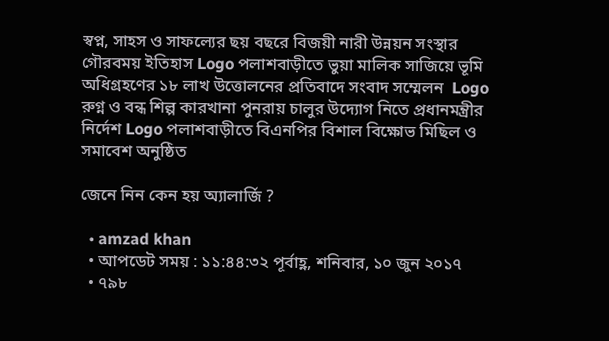স্বপ্ন, সাহস ও সাফল্যের ছয় বছরে বিজয়ী নারী উন্নয়ন সংস্থার গৌরবময় ইতিহাস Logo পলাশবাড়ীতে ভুয়া মালিক সাজিয়ে ভূমি অধিগ্রহণের ১৮ লাখ উত্তোলনের প্রতিবাদে সংবাদ সম্মেলন  Logo রুগ্ন ও বন্ধ শিল্প কারখানা পুনরায় চালুর উদ্যোগ নিতে প্রধানমন্ত্রীর নির্দেশ Logo পলাশবাড়ীতে বিএনপির বিশাল বিক্ষোভ মিছিল ও সমাবেশ অনুষ্ঠিত

জেনে নিন কেন হয় অ্যালার্জি ?

  • amzad khan
  • আপডেট সময় : ১১:৪৪:৩২ পূর্বাহ্ণ, শনিবার, ১০ জুন ২০১৭
  • ৭৯৮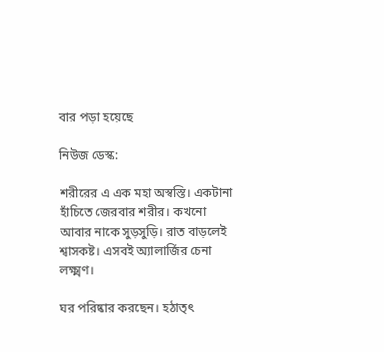বার পড়া হয়েছে

নিউজ ডেস্ক:

শরীরের এ এক মহা অস্বস্তি। একটানা হাঁচিতে জেরবার শরীর। কখনো আবার নাকে সুড়সুড়ি। রাত বাড়লেই শ্বাসকষ্ট। এসবই অ্যালার্জির চেনা লক্ষ্মণ।

ঘর পরিষ্কার করছেন। হঠাত্ৎ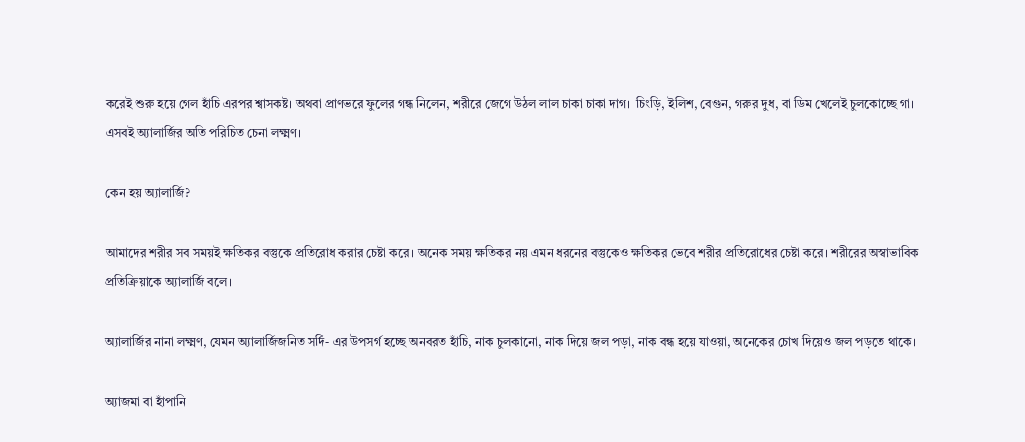করেই শুরু হয়ে গেল হাঁচি এরপর শ্বাসকষ্ট। অথবা প্রাণভরে ফুলের গন্ধ নিলেন, শরীরে জেগে উঠল লাল চাকা চাকা দাগ।  চিংড়ি, ইলিশ, বেগুন, গরুর দুধ, বা ডিম খেলেই চুলকোচ্ছে গা। এসবই অ্যালার্জির অতি পরিচিত চেনা লক্ষ্মণ।

কেন হয় অ্যালার্জি?

আমাদের শরীর সব সময়ই ক্ষতিকর বস্তুকে প্রতিরোধ করার চেষ্টা করে। অনেক সময় ক্ষতিকর নয় এমন ধরনের বস্তুকেও ক্ষতিকর ভেবে শরীর প্রতিরোধের চেষ্টা করে। শরীরের অস্বাভাবিক প্রতিক্রিয়াকে অ্যালার্জি বলে।

অ্যালার্জির নানা লক্ষ্মণ, যেমন অ্যালার্জিজনিত সর্দি- এর উপসর্গ হচ্ছে অনবরত হাঁচি, নাক চুলকানো, নাক দিয়ে জল পড়া, নাক বন্ধ হয়ে যাওয়া, অনেকের চোখ দিয়েও জল পড়তে থাকে।

অ্যাজমা বা হাঁপানি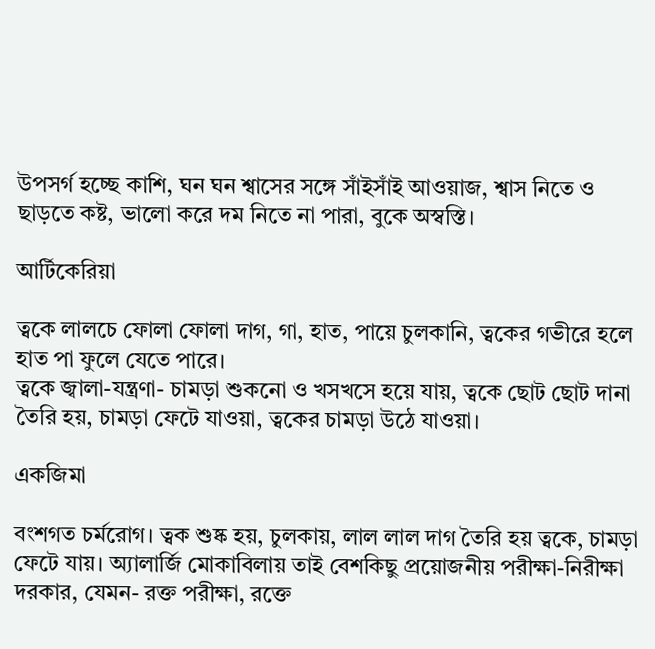উপসর্গ হচ্ছে কাশি, ঘন ঘন শ্বাসের সঙ্গে সাঁইসাঁই আওয়াজ, শ্বাস নিতে ও ছাড়তে কষ্ট, ভালো করে দম নিতে না পারা, বুকে অস্বস্তি।

আর্টিকেরিয়া

ত্বকে লালচে ফোলা ফোলা দাগ, গা, হাত, পায়ে চুলকানি, ত্বকের গভীরে হলে হাত পা ফুলে যেতে পারে।
ত্বকে জ্বালা-যন্ত্রণা- চামড়া শুকনো ও খসখসে হয়ে যায়, ত্বকে ছোট ছোট দানা তৈরি হয়, চামড়া ফেটে যাওয়া, ত্বকের চামড়া উঠে যাওয়া।

একজিমা

বংশগত চর্মরোগ। ত্বক শুষ্ক হয়, চুলকায়, লাল লাল দাগ তৈরি হয় ত্বকে, চামড়া ফেটে যায়। অ্যালার্জি মোকাবিলায় তাই বেশকিছু প্রয়োজনীয় পরীক্ষা-নিরীক্ষা দরকার, যেমন- রক্ত পরীক্ষা, রক্তে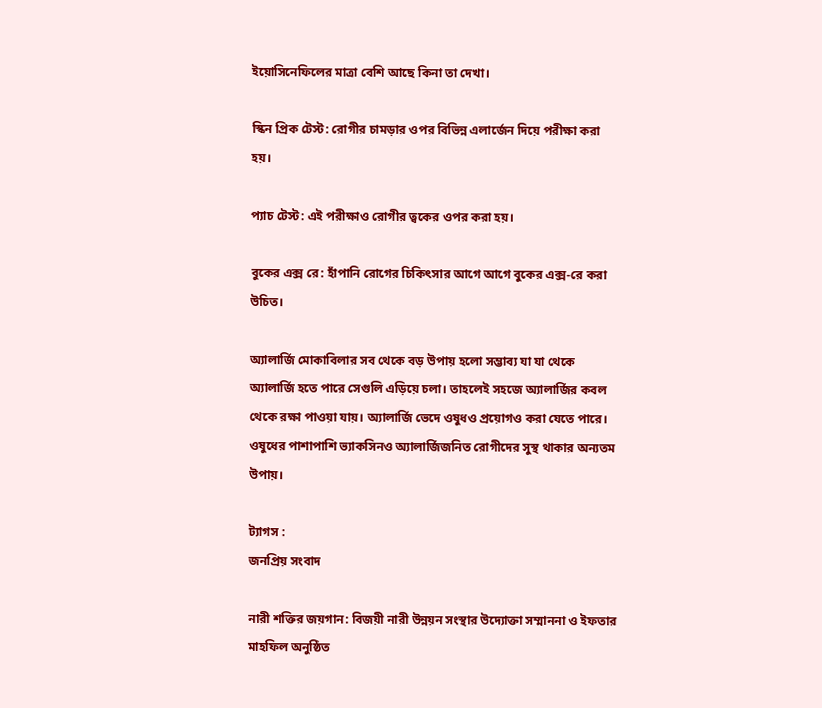ইয়োসিনেফিলের মাত্রা বেশি আছে কিনা তা দেখা।

স্কিন প্রিক টেস্ট: রোগীর চামড়ার ওপর বিভিন্ন এলার্জেন দিয়ে পরীক্ষা করা হয়।

প্যাচ টেস্ট: এই পরীক্ষাও রোগীর ত্বকের ওপর করা হয়।

বুকের এক্স রে: হাঁপানি রোগের চিকিৎসার আগে আগে বুকের এক্স-রে করা উচিত।

অ্যালার্জি মোকাবিলার সব থেকে বড় উপায় হলো সম্ভাব্য যা যা থেকে অ্যালার্জি হতে পারে সেগুলি এড়িয়ে চলা। তাহলেই সহজে অ্যালার্জির কবল থেকে রক্ষা পাওয়া যায়। অ্যালার্জি ভেদে ওষুধও প্রয়োগও করা যেতে পারে। ওষুধের পাশাপাশি ভ্যাকসিনও অ্যালার্জিজনিত রোগীদের সুস্থ থাকার অন্যতম উপায়।

ট্যাগস :
জনপ্রিয় সংবাদ

নারী শক্তির জয়গান: বিজয়ী নারী উন্নয়ন সংস্থার উদ্যোক্তা সম্মাননা ও ইফতার মাহফিল অনুষ্ঠিত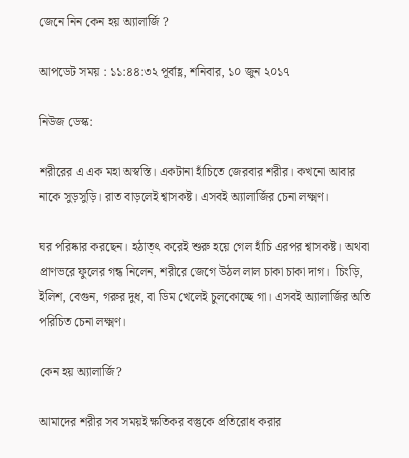জেনে নিন কেন হয় অ্যালার্জি ?

আপডেট সময় : ১১:৪৪:৩২ পূর্বাহ্ণ, শনিবার, ১০ জুন ২০১৭

নিউজ ডেস্ক:

শরীরের এ এক মহা অস্বস্তি। একটানা হাঁচিতে জেরবার শরীর। কখনো আবার নাকে সুড়সুড়ি। রাত বাড়লেই শ্বাসকষ্ট। এসবই অ্যালার্জির চেনা লক্ষ্মণ।

ঘর পরিষ্কার করছেন। হঠাত্ৎ করেই শুরু হয়ে গেল হাঁচি এরপর শ্বাসকষ্ট। অথবা প্রাণভরে ফুলের গন্ধ নিলেন, শরীরে জেগে উঠল লাল চাকা চাকা দাগ।  চিংড়ি, ইলিশ, বেগুন, গরুর দুধ, বা ডিম খেলেই চুলকোচ্ছে গা। এসবই অ্যালার্জির অতি পরিচিত চেনা লক্ষ্মণ।

কেন হয় অ্যালার্জি?

আমাদের শরীর সব সময়ই ক্ষতিকর বস্তুকে প্রতিরোধ করার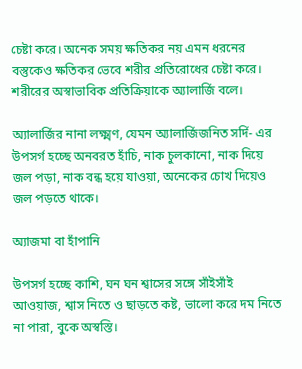চেষ্টা করে। অনেক সময় ক্ষতিকর নয় এমন ধরনের বস্তুকেও ক্ষতিকর ভেবে শরীর প্রতিরোধের চেষ্টা করে। শরীরের অস্বাভাবিক প্রতিক্রিয়াকে অ্যালার্জি বলে।

অ্যালার্জির নানা লক্ষ্মণ, যেমন অ্যালার্জিজনিত সর্দি- এর উপসর্গ হচ্ছে অনবরত হাঁচি, নাক চুলকানো, নাক দিয়ে জল পড়া, নাক বন্ধ হয়ে যাওয়া, অনেকের চোখ দিয়েও জল পড়তে থাকে।

অ্যাজমা বা হাঁপানি

উপসর্গ হচ্ছে কাশি, ঘন ঘন শ্বাসের সঙ্গে সাঁইসাঁই আওয়াজ, শ্বাস নিতে ও ছাড়তে কষ্ট, ভালো করে দম নিতে না পারা, বুকে অস্বস্তি।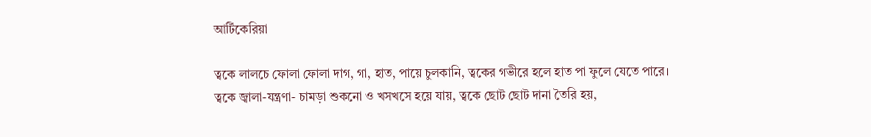আর্টিকেরিয়া

ত্বকে লালচে ফোলা ফোলা দাগ, গা, হাত, পায়ে চুলকানি, ত্বকের গভীরে হলে হাত পা ফুলে যেতে পারে।
ত্বকে জ্বালা-যন্ত্রণা- চামড়া শুকনো ও খসখসে হয়ে যায়, ত্বকে ছোট ছোট দানা তৈরি হয়,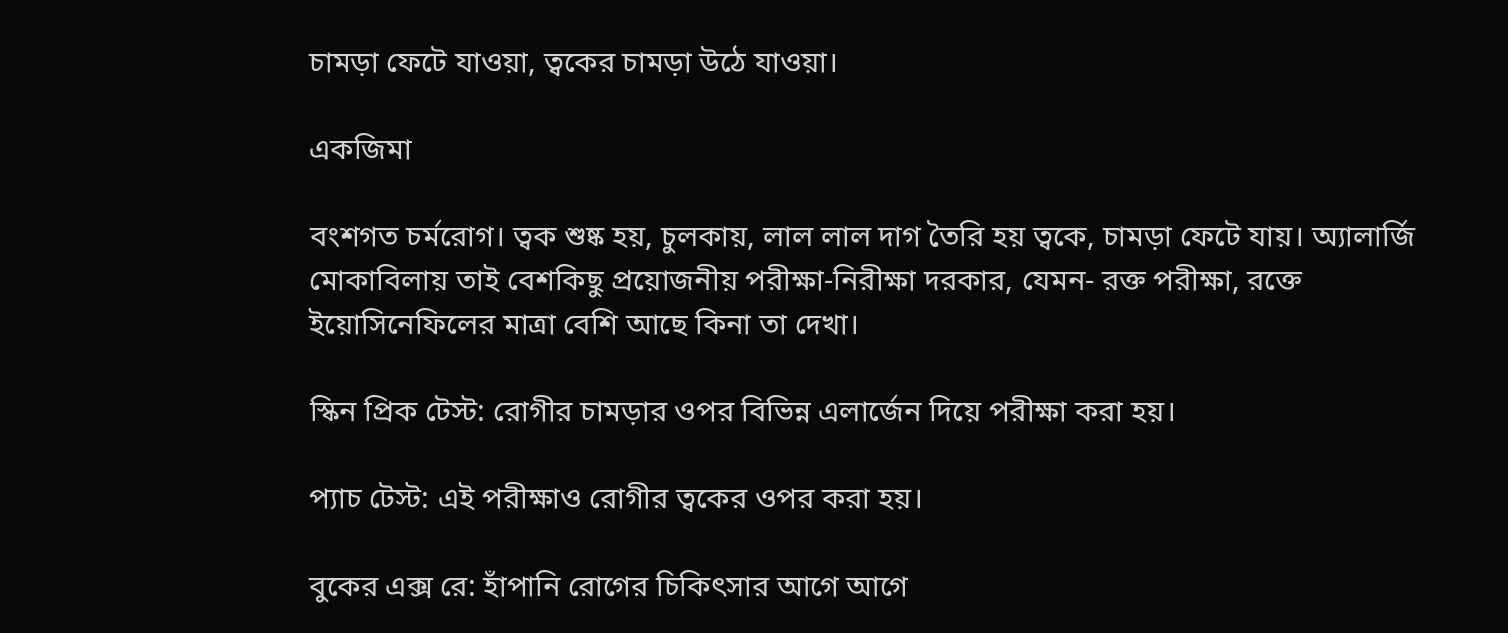চামড়া ফেটে যাওয়া, ত্বকের চামড়া উঠে যাওয়া।

একজিমা

বংশগত চর্মরোগ। ত্বক শুষ্ক হয়, চুলকায়, লাল লাল দাগ তৈরি হয় ত্বকে, চামড়া ফেটে যায়। অ্যালার্জি মোকাবিলায় তাই বেশকিছু প্রয়োজনীয় পরীক্ষা-নিরীক্ষা দরকার, যেমন- রক্ত পরীক্ষা, রক্তে ইয়োসিনেফিলের মাত্রা বেশি আছে কিনা তা দেখা।

স্কিন প্রিক টেস্ট: রোগীর চামড়ার ওপর বিভিন্ন এলার্জেন দিয়ে পরীক্ষা করা হয়।

প্যাচ টেস্ট: এই পরীক্ষাও রোগীর ত্বকের ওপর করা হয়।

বুকের এক্স রে: হাঁপানি রোগের চিকিৎসার আগে আগে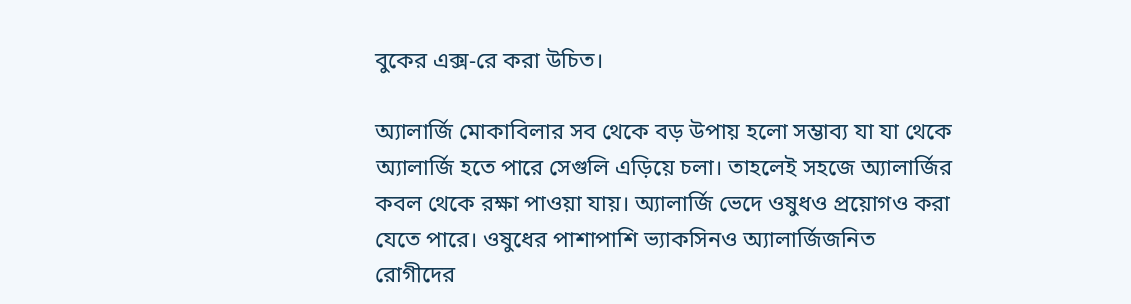বুকের এক্স-রে করা উচিত।

অ্যালার্জি মোকাবিলার সব থেকে বড় উপায় হলো সম্ভাব্য যা যা থেকে অ্যালার্জি হতে পারে সেগুলি এড়িয়ে চলা। তাহলেই সহজে অ্যালার্জির কবল থেকে রক্ষা পাওয়া যায়। অ্যালার্জি ভেদে ওষুধও প্রয়োগও করা যেতে পারে। ওষুধের পাশাপাশি ভ্যাকসিনও অ্যালার্জিজনিত রোগীদের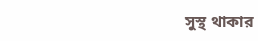সুস্থ থাকার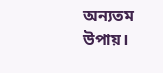অন্যতম উপায়।